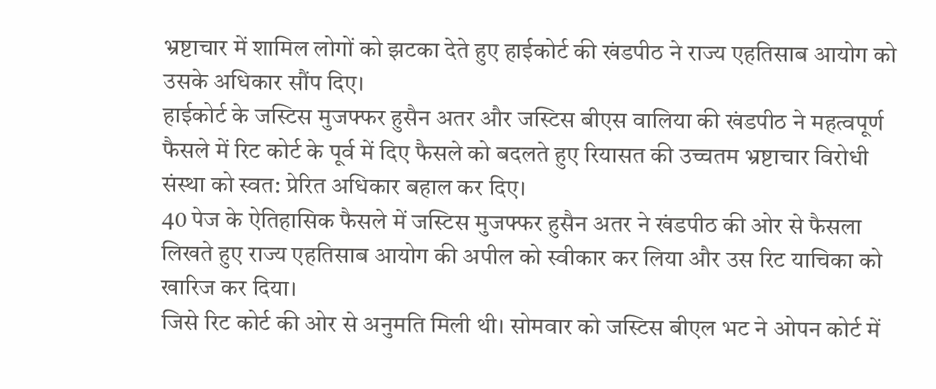भ्रष्टाचार में शामिल लोगों को झटका देते हुए हाईकोर्ट की खंडपीठ ने राज्य एहतिसाब आयोग को उसके अधिकार सौंप दिए।
हाईकोर्ट के जस्टिस मुजफ्फर हुसैन अतर और जस्टिस बीएस वालिया की खंडपीठ ने महत्वपूर्ण फैसले में रिट कोर्ट के पूर्व में दिए फैसले को बदलते हुए रियासत की उच्चतम भ्रष्टाचार विरोधी संस्था को स्वत: प्रेरित अधिकार बहाल कर दिए।
40 पेज के ऐतिहासिक फैसले में जस्टिस मुजफ्फर हुसैन अतर ने खंडपीठ की ओर से फैसला लिखते हुए राज्य एहतिसाब आयोग की अपील को स्वीकार कर लिया और उस रिट याचिका को खारिज कर दिया।
जिसे रिट कोर्ट की ओर से अनुमति मिली थी। सोमवार को जस्टिस बीएल भट ने ओपन कोर्ट में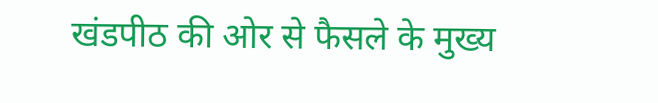खंडपीठ की ओर से फैसले के मुख्य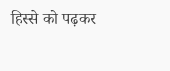हिस्से को पढ़कर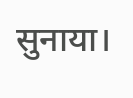सुनाया।